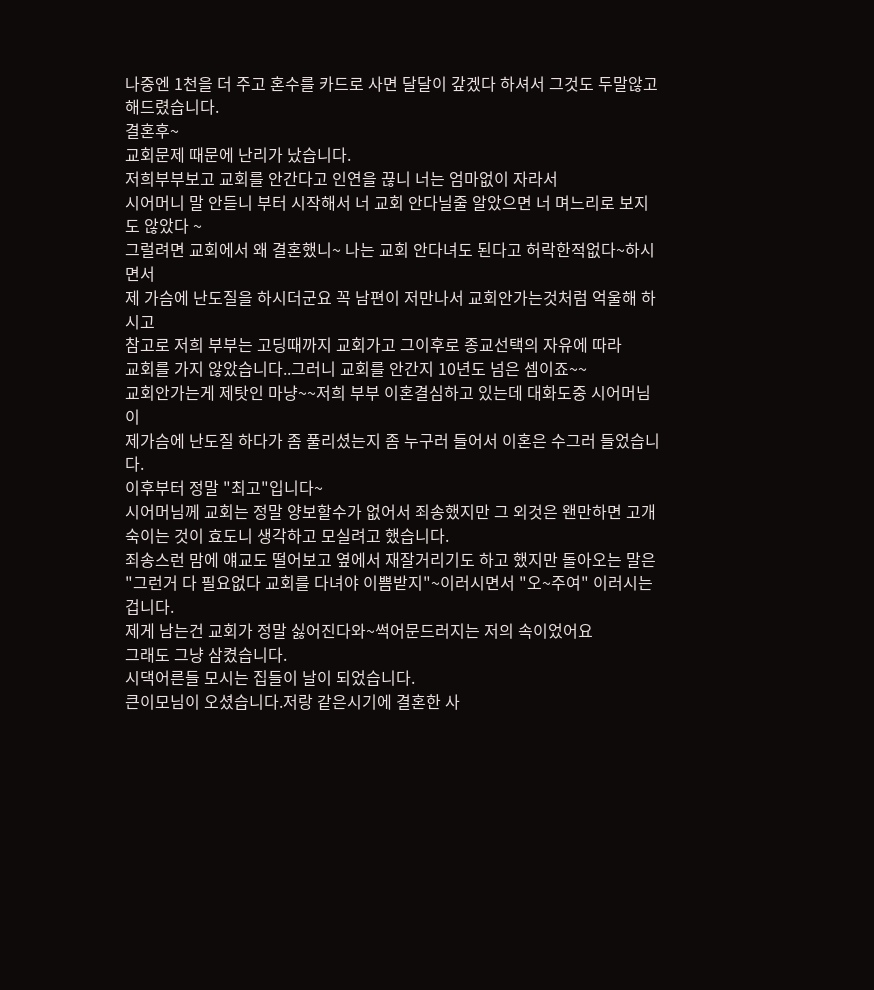나중엔 1천을 더 주고 혼수를 카드로 사면 달달이 갚겠다 하셔서 그것도 두말않고 해드렸습니다.
결혼후~
교회문제 때문에 난리가 났습니다.
저희부부보고 교회를 안간다고 인연을 끊니 너는 엄마없이 자라서
시어머니 말 안듣니 부터 시작해서 너 교회 안다닐줄 알았으면 너 며느리로 보지도 않았다 ~
그럴려면 교회에서 왜 결혼했니~ 나는 교회 안다녀도 된다고 허락한적없다~하시면서
제 가슴에 난도질을 하시더군요 꼭 남편이 저만나서 교회안가는것처럼 억울해 하시고
참고로 저희 부부는 고딩때까지 교회가고 그이후로 종교선택의 자유에 따라
교회를 가지 않았습니다..그러니 교회를 안간지 10년도 넘은 셈이죠~~
교회안가는게 제탓인 마냥~~저희 부부 이혼결심하고 있는데 대화도중 시어머님이
제가슴에 난도질 하다가 좀 풀리셨는지 좀 누구러 들어서 이혼은 수그러 들었습니다.
이후부터 정말 "최고"입니다~
시어머님께 교회는 정말 양보할수가 없어서 죄송했지만 그 외것은 왠만하면 고개숙이는 것이 효도니 생각하고 모실려고 했습니다.
죄송스런 맘에 얘교도 떨어보고 옆에서 재잘거리기도 하고 했지만 돌아오는 말은
"그런거 다 필요없다 교회를 다녀야 이쁨받지"~이러시면서 "오~주여" 이러시는 겁니다.
제게 남는건 교회가 정말 싫어진다와~썩어문드러지는 저의 속이었어요
그래도 그냥 삼켰습니다.
시댁어른들 모시는 집들이 날이 되었습니다.
큰이모님이 오셨습니다.저랑 같은시기에 결혼한 사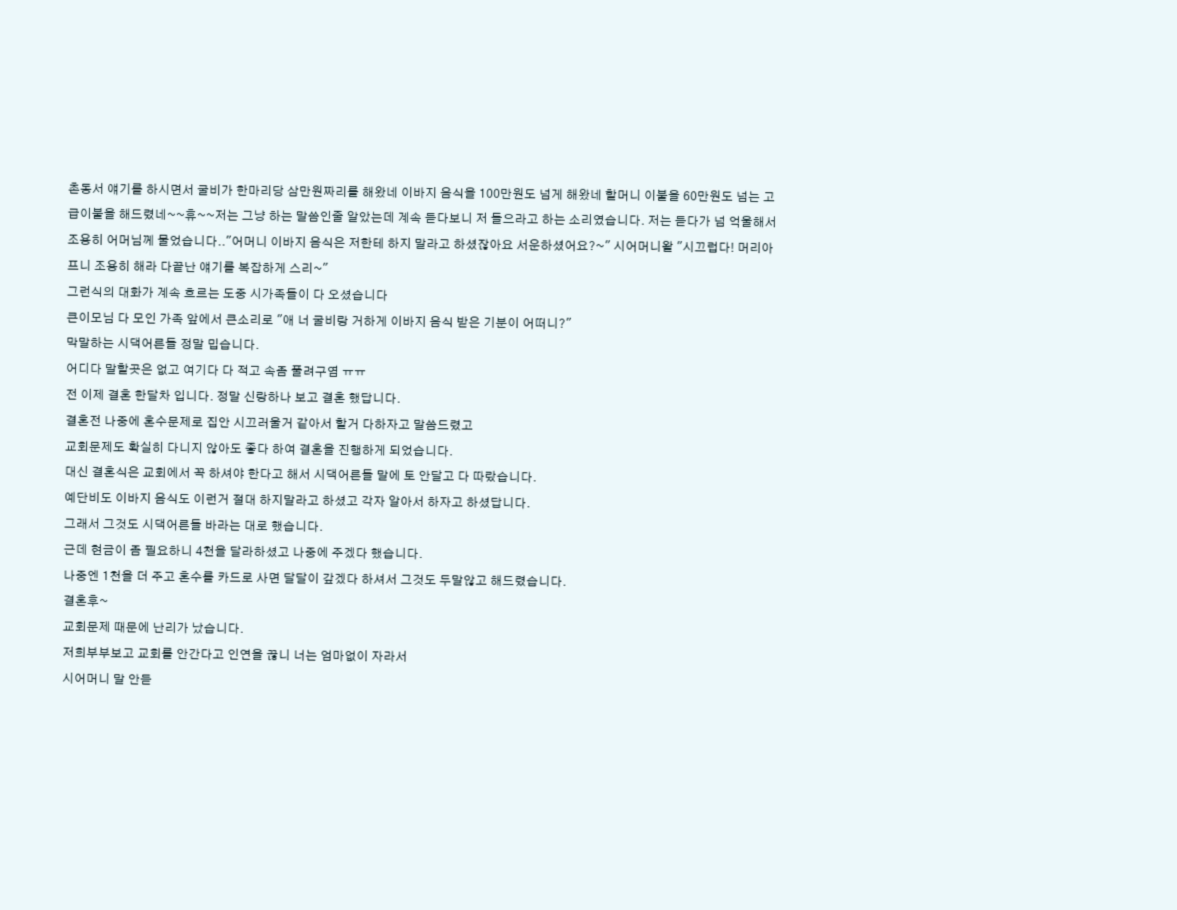촌동서 얘기를 하시면서 굴비가 한마리당 삼만원짜리를 해왔네 이바지 음식을 100만원도 넘게 해왔네 할머니 이불을 60만원도 넘는 고급이불을 해드렸네~~휴~~저는 그냥 하는 말씀인줄 알았는데 계속 듣다보니 저 들으라고 하는 소리였습니다. 저는 듣다가 넘 억울해서 조용히 어머님께 물었습니다.."어머니 이바지 음식은 저한테 하지 말라고 하셨잖아요 서운하셨어요?~" 시어머니왈 "시끄럽다! 머리아프니 조용히 해라 다끝난 얘기를 복잡하게 스리~"
그런식의 대화가 계속 흐르는 도중 시가족들이 다 오셨습니다
큰이모님 다 모인 가족 앞에서 큰소리로 "애 너 굴비랑 거하게 이바지 음식 받은 기분이 어떠니?"
막말하는 시댁어른들 정말 밉습니다.
어디다 말할곳은 없고 여기다 다 적고 속좀 풀려구염 ㅠㅠ
전 이제 결혼 한달차 입니다. 정말 신랑하나 보고 결혼 했답니다.
결혼전 나중에 혼수문제로 집안 시끄러울거 같아서 할거 다하자고 말씀드렸고
교회문제도 확실히 다니지 않아도 좋다 하여 결혼을 진행하게 되었습니다.
대신 결혼식은 교회에서 꼭 하셔야 한다고 해서 시댁어른들 말에 토 안달고 다 따랐습니다.
예단비도 이바지 음식도 이런거 절대 하지말라고 하셨고 각자 알아서 하자고 하셨답니다.
그래서 그것도 시댁어른들 바라는 대로 했습니다.
근데 현금이 좀 필요하니 4천을 달라하셨고 나중에 주겠다 했습니다.
나중엔 1천을 더 주고 혼수를 카드로 사면 달달이 갚겠다 하셔서 그것도 두말않고 해드렸습니다.
결혼후~
교회문제 때문에 난리가 났습니다.
저희부부보고 교회를 안간다고 인연을 끊니 너는 엄마없이 자라서
시어머니 말 안듣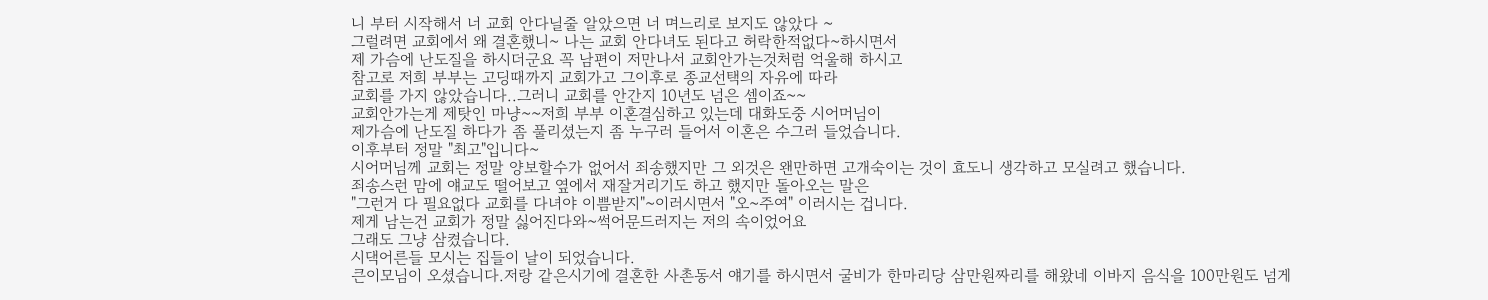니 부터 시작해서 너 교회 안다닐줄 알았으면 너 며느리로 보지도 않았다 ~
그럴려면 교회에서 왜 결혼했니~ 나는 교회 안다녀도 된다고 허락한적없다~하시면서
제 가슴에 난도질을 하시더군요 꼭 남편이 저만나서 교회안가는것처럼 억울해 하시고
참고로 저희 부부는 고딩때까지 교회가고 그이후로 종교선택의 자유에 따라
교회를 가지 않았습니다..그러니 교회를 안간지 10년도 넘은 셈이죠~~
교회안가는게 제탓인 마냥~~저희 부부 이혼결심하고 있는데 대화도중 시어머님이
제가슴에 난도질 하다가 좀 풀리셨는지 좀 누구러 들어서 이혼은 수그러 들었습니다.
이후부터 정말 "최고"입니다~
시어머님께 교회는 정말 양보할수가 없어서 죄송했지만 그 외것은 왠만하면 고개숙이는 것이 효도니 생각하고 모실려고 했습니다.
죄송스런 맘에 얘교도 떨어보고 옆에서 재잘거리기도 하고 했지만 돌아오는 말은
"그런거 다 필요없다 교회를 다녀야 이쁨받지"~이러시면서 "오~주여" 이러시는 겁니다.
제게 남는건 교회가 정말 싫어진다와~썩어문드러지는 저의 속이었어요
그래도 그냥 삼켰습니다.
시댁어른들 모시는 집들이 날이 되었습니다.
큰이모님이 오셨습니다.저랑 같은시기에 결혼한 사촌동서 얘기를 하시면서 굴비가 한마리당 삼만원짜리를 해왔네 이바지 음식을 100만원도 넘게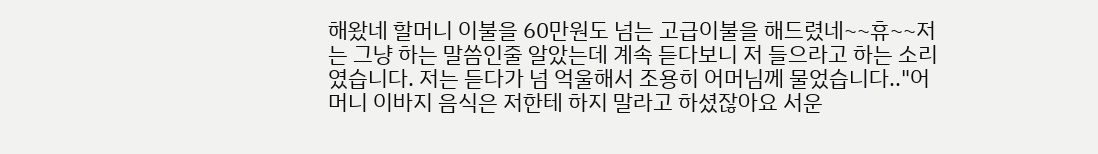해왔네 할머니 이불을 60만원도 넘는 고급이불을 해드렸네~~휴~~저는 그냥 하는 말씀인줄 알았는데 계속 듣다보니 저 들으라고 하는 소리였습니다. 저는 듣다가 넘 억울해서 조용히 어머님께 물었습니다.."어머니 이바지 음식은 저한테 하지 말라고 하셨잖아요 서운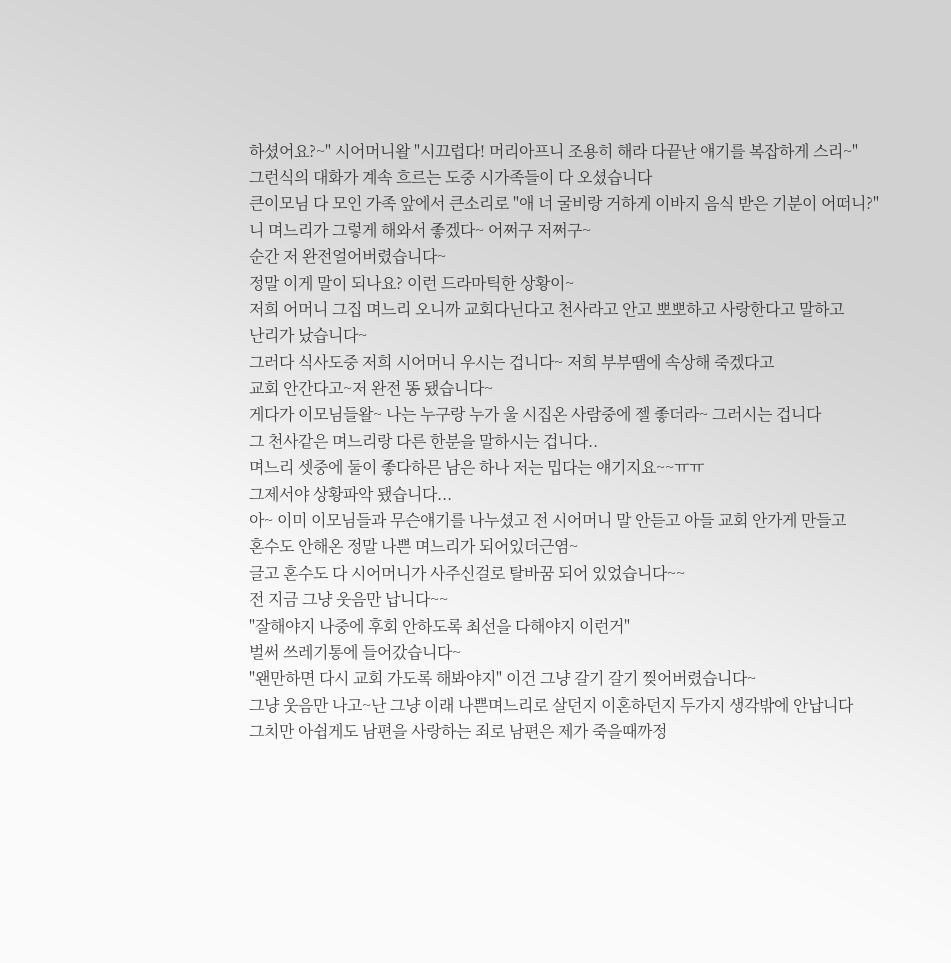하셨어요?~" 시어머니왈 "시끄럽다! 머리아프니 조용히 해라 다끝난 얘기를 복잡하게 스리~"
그런식의 대화가 계속 흐르는 도중 시가족들이 다 오셨습니다
큰이모님 다 모인 가족 앞에서 큰소리로 "애 너 굴비랑 거하게 이바지 음식 받은 기분이 어떠니?"
니 며느리가 그렇게 해와서 좋겠다~ 어쩌구 저쩌구~
순간 저 완전얼어버렸습니다~
정말 이게 말이 되나요? 이런 드라마틱한 상황이~
저희 어머니 그집 며느리 오니까 교회다닌다고 천사라고 안고 뽀뽀하고 사랑한다고 말하고
난리가 났습니다~
그러다 식사도중 저희 시어머니 우시는 겁니다~ 저희 부부땜에 속상해 죽겠다고
교회 안간다고~저 완전 똥 됐습니다~
게다가 이모님들왈~ 나는 누구랑 누가 울 시집온 사람중에 젤 좋더라~ 그러시는 겁니다
그 천사같은 며느리랑 다른 한분을 말하시는 겁니다..
며느리 셋중에 둘이 좋다하믄 남은 하나 저는 밉다는 얘기지요~~ㅠㅠ
그제서야 상황파악 됐습니다...
아~ 이미 이모님들과 무슨얘기를 나누셨고 전 시어머니 말 안듣고 아들 교회 안가게 만들고
혼수도 안해온 정말 나쁜 며느리가 되어있더근염~
글고 혼수도 다 시어머니가 사주신걸로 탈바꿈 되어 있었습니다~~
전 지금 그냥 웃음만 납니다~~
"잘해야지 나중에 후회 안하도록 최선을 다해야지 이런거"
벌써 쓰레기통에 들어갔습니다~
"왠만하면 다시 교회 가도록 해봐야지" 이건 그냥 갈기 갈기 찢어버렸습니다~
그냥 웃음만 나고~난 그냥 이래 나쁜며느리로 살던지 이혼하던지 두가지 생각밖에 안납니다
그치만 아쉽게도 남편을 사랑하는 죄로 남편은 제가 죽을때까정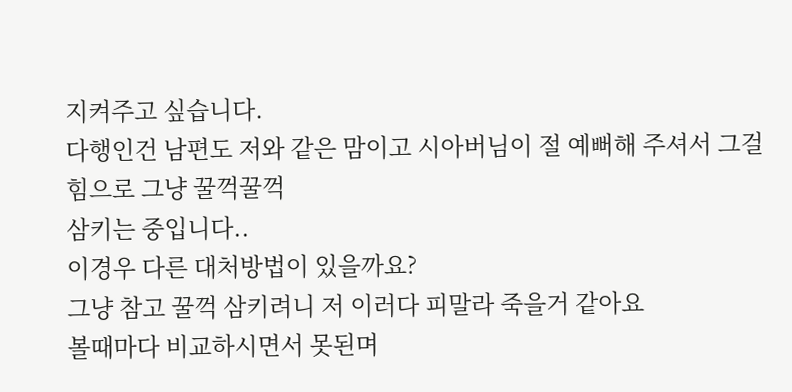지켜주고 싶습니다.
다행인건 남편도 저와 같은 맘이고 시아버님이 절 예뻐해 주셔서 그걸 힘으로 그냥 꿀꺽꿀꺽
삼키는 중입니다..
이경우 다른 대처방법이 있을까요?
그냥 참고 꿀꺽 삼키려니 저 이러다 피말라 죽을거 같아요
볼때마다 비교하시면서 못된며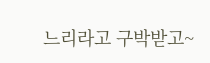느리라고 구박받고~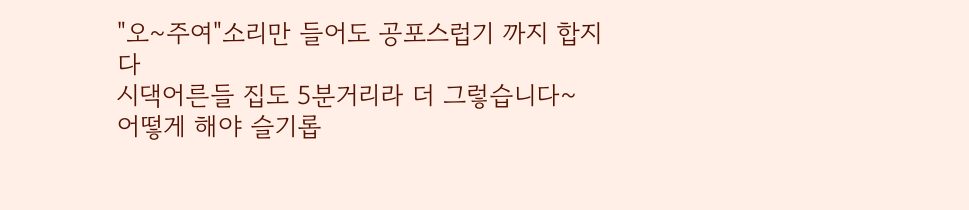"오~주여"소리만 들어도 공포스럽기 까지 합지다
시댁어른들 집도 5분거리라 더 그렇습니다~
어떻게 해야 슬기롭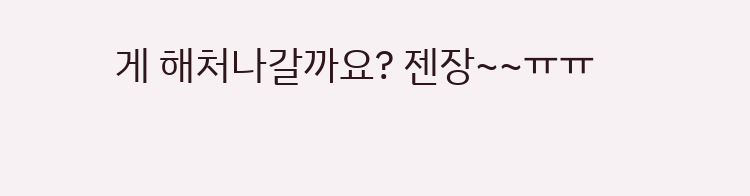게 해처나갈까요? 젠장~~ㅠㅠ